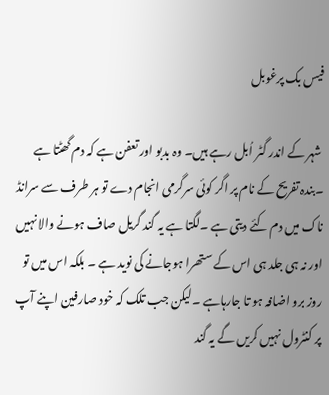فیس بک پرغوبل

 شہر کے اندر گٹر اُبل رہے ہیں۔ وہ بدبو اور تعفن ہے کہ دم گھٹتا ہے ۔بندہ تفریح کے نام پر اگر کوئی سرگرمی انجام دے تو ہر طرف سے سرانڈ ناک میں دم کئے دیتی ہے ۔لگتا ہے یہ گند گریل صاف ہونے والا نہیں اور نہ ہی جلد ہی اس کے ستھرا ہوجانے کی نوید ہے ۔ بلکہ اس میں تو روز برو اضافہ ہو تا جارہاہے ۔لیکن جب تلک کہ خود صارفین اپنے آپ پر کنٹرول نہیں کریں گے یہ گند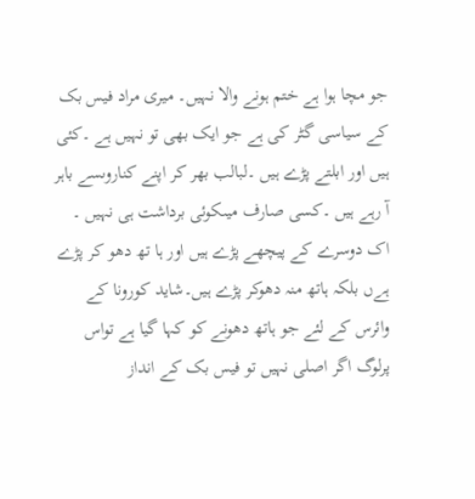جو مچا ہوا ہے ختم ہونے والا نہیں۔ میری مراد فیس بک کے سیاسی گٹر کی ہے جو ایک بھی تو نہیں ہے ۔کئی ہیں اور ابلتے پڑے ہیں ۔لبالب بھر کر اپنے کناروںسے باہر آ رہے ہیں ۔کسی صارف میںکوئی برداشت ہی نہیں ۔ اک دوسرے کے پیچھے پڑے ہیں اور ہا تھ دھو کر پڑے ہےں بلکہ ہاتھ منہ دھوکر پڑے ہیں۔شاید کورونا کے وائرس کے لئے جو ہاتھ دھونے کو کہا گیا ہے تواس پرلوگ اگر اصلی نہیں تو فیس بک کے انداز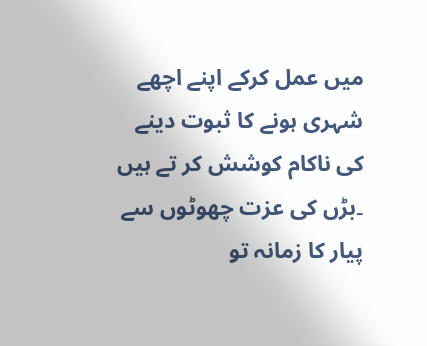میں عمل کرکے اپنے اچھے شہری ہونے کا ثبوت دینے کی ناکام کوشش کر تے ہیں ۔بڑں کی عزت چھوٹوں سے پیار کا زمانہ تو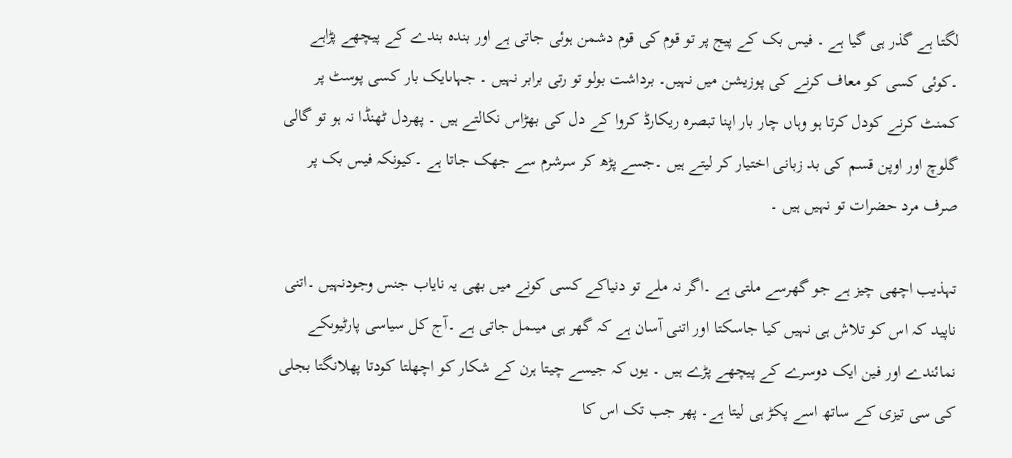لگتا ہے گذر ہی گیا ہے ۔ فیس بک کے پیج پر تو قوم کی قوم دشمن ہوئی جاتی ہے اور بندہ بندے کے پیچھے پڑاہے ۔کوئی کسی کو معاف کرنے کی پوزیشن میں نہیں۔ برداشت بولو تو رتی برابر نہیں ۔ جہاںایک بار کسی پوسٹ پر کمنٹ کرنے کودل کرتا ہو وہاں چار بار اپنا تبصرہ ریکارڈ کروا کے دل کی بھڑاس نکالتے ہیں ۔ پھردل ٹھنڈا نہ ہو تو گالی گلوچ اور اوپن قسم کی بد زبانی اختیار کر لیتے ہیں ۔جسے پڑھ کر سرشرم سے جھک جاتا ہے ۔کیونکہ فیس بک پر صرف مرد حضرات تو نہیں ہیں ۔

تہذیب اچھی چیز ہے جو گھرسے ملتی ہے ۔اگر نہ ملے تو دنیاکے کسی کونے میں بھی یہ نایاب جنس وجودنہیں ۔اتنی ناپید کہ اس کو تلاش ہی نہیں کیا جاسکتا اور اتنی آسان ہے کہ گھر ہی میںمل جاتی ہے ۔آج کل سیاسی پارٹیوںکے نمائندے اور فین ایک دوسرے کے پیچھے پڑے ہیں ۔ یوں کہ جیسے چیتا ہرن کے شکار کو اچھلتا کودتا پھلانگتا بجلی کی سی تیزی کے ساتھ اسے پکڑ ہی لیتا ہے۔ پھر جب تک اس کا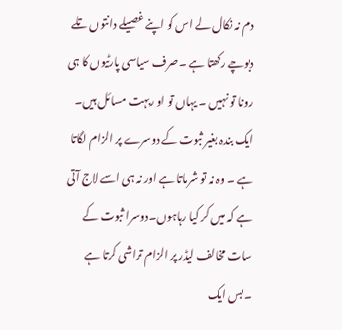دم نہ نکال لے اس کو اپنے غصیلے دانتوں تلے دبوچے رکھتا ہے ۔صرف سیاسی پارٹیوں کا ہی رونا تو نہیں ۔ یہاں تو او ربہت مسائل ہیں۔ ایک بندہ بغیر ثبوت کے دوسرے پر الزام لگاتا ہے ۔ وہ نہ تو شرماتا ہے اور نہ ہی اسے لاج آتی ہے کہ میں کر کیا رہاہوں۔دوسرا ثبوت کے سات مخالف لیڈر پر الزام تراشی کرتا ہے ۔بس ایک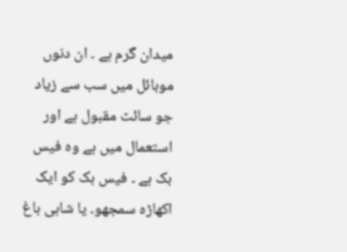میدان گرم ہے ۔ ان دنوں موبائل میں سب سے زیاد جو سائٹ مقبول ہے اور استعمال میں ہے وہ فیس بک ہے ۔ فیس بک کو ایک اکھاڑہ سمجھو۔ یا شاہی باغ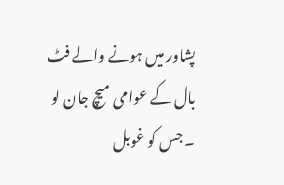پشاور میں ہونے والے فٹ بال کے عوامی میچ جان لو ۔ جس کو غوبل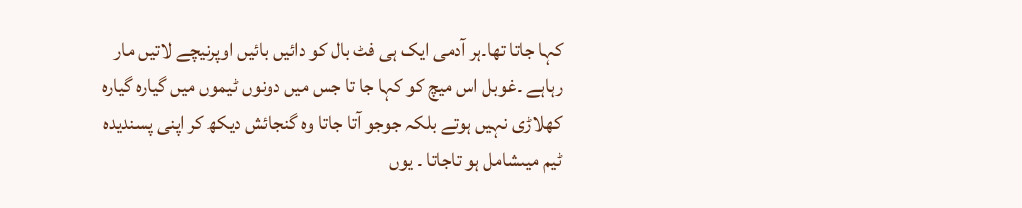کہا جاتا تھا۔ہر آدمی ایک ہی فٹ بال کو دائیں بائیں اوپرنیچے لاتیں مار رہاہے ۔غوبل اس میچ کو کہا جا تا جس میں دونوں ٹیموں میں گیارہ گیارہ کھلاڑی نہیں ہوتے بلکہ جوجو آتا جاتا وہ گنجائش دیکھ کر اپنی پسندیدہ ٹیم میںشامل ہو تاجاتا ۔ یوں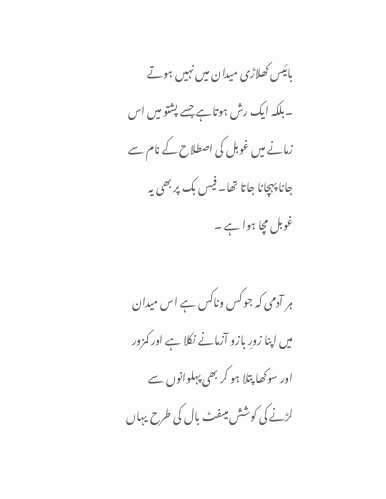بائیس کھلاڑی میدان میں نہیں ہوتے ۔بلکہ ایک رش ہوتاہے جسے پشتو میں اس زمانے میں غوبل کی اصطلاح کے نام سے جانا پہچانا جاتا تھا۔ فیس بک پر بھی یہ غوبل مچا ہوا ہے ۔

ہر آدمی کہ جو کس وناکس ہے اس میدان میں اپنا زورِ بازو آزمانے نکلا ہے اور کمزور اور سوکھا پتلا ہو کر بھی پہلوانوں سے لڑنے کی کوشش میںفٹ بال کی طرح یہاں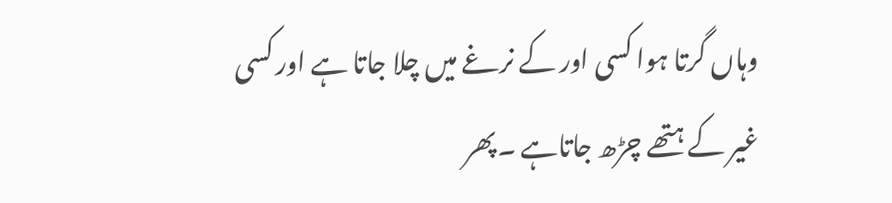وہاں گرتا ہوا کسی اور کے نرغے میں چلا جاتا ہے اور کسی غیر کے ہتھے چڑھ جاتاہے ۔پھر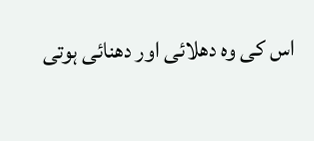اس کی وہ دھلائی اور دھنائی ہوتی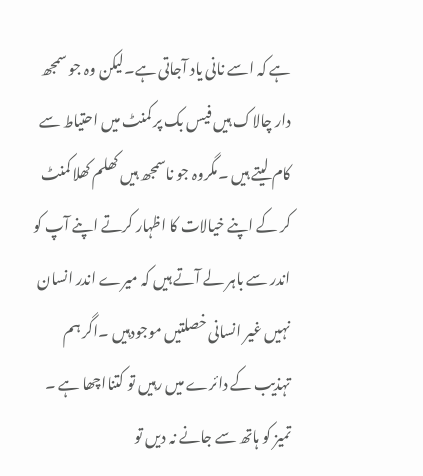ہے کہ اسے نانی یاد آجاتی ہے۔لیکن وہ جو سمجھ دار چالاک ہیں فیس بک پر کمنٹ میں احتیاط سے کام لیتے ہیں ۔مگروہ جو ناسمجھ ہیں کھلم کھلا کمنٹ کر کے اپنے خیالات کا اظہار کرتے اپنے آپ کو اندر سے باہر لے آتے ہیں کہ میرے اندر انسان نہیں غیر انسانی خصلتیں موجودہیں ۔اگر ہم تہذیب کے دائرے میں رہیں تو کتنااچھا ہے ۔ تمیز کو ہاتھ سے جانے نہ دیں تو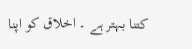کتنا بہتر ہے ۔ اخلاق کو اپنا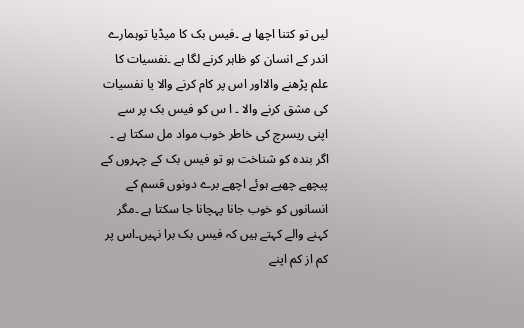لیں تو کتنا اچھا ہے ۔فیس بک کا میڈیا توہمارے اندر کے انسان کو ظاہر کرنے لگا ہے ۔نفسیات کا علم پڑھنے والااور اس پر کام کرنے والا یا نفسیات کی مشق کرنے والا ۔ ا س کو فیس بک پر سے اپنی ریسرچ کی خاطر خوب مواد مل سکتا ہے ۔ اگر بندہ کو شناخت ہو تو فیس بک کے چہروں کے پیچھے چھپے ہوئے اچھے برے دونوں قسم کے انسانوں کو خوب جانا پہچانا جا سکتا ہے ۔مگر کہنے والے کہتے ہیں کہ فیس بک برا نہیں۔اس پر کم از کم اپنے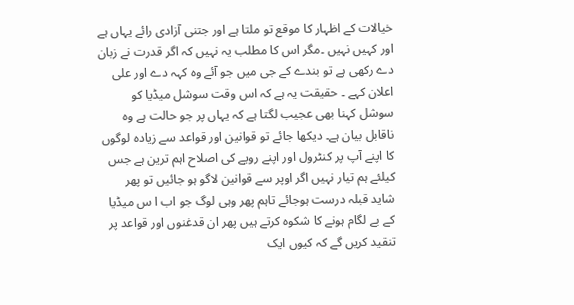خیالات کے اظہار کا موقع تو ملتا ہے اور جتنی آزادی رائے یہاں ہے اور کہیں نہیں ۔مگر اس کا مطلب یہ نہیں کہ اگر قدرت نے زبان دے رکھی ہے تو بندے کے جی میں جو آئے وہ کہہ دے اور علی اعلان کہے ۔ حقیقت یہ ہے کہ اس وقت سوشل میڈیا کو سوشل کہنا بھی عجیب لگتا ہے کہ یہاں پر جو حالت ہے وہ ناقابل بیان ہے۔ دیکھا جائے تو قوانین اور قواعد سے زیادہ لوگوں کا اپنے آپ پر کنٹرول اور اپنے رویے کی اصلاح اہم ترین ہے جس کیلئے ہم تیار نہیں اگر اوپر سے قوانین لاگو ہو جائیں تو پھر شاید قبلہ درست ہوجائے تاہم پھر وہی لوگ جو اب ا س میڈیا کے بے لگام ہونے کا شکوہ کرتے ہیں پھر ان قدغنوں اور قواعد پر تنقید کریں گے کہ کیوں ایک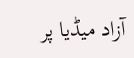آزاد میڈیا پر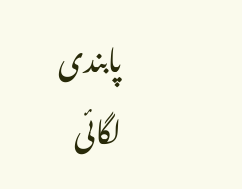پابندی لگائی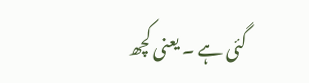گئی ہے ۔ یعنی کچھ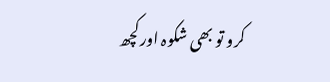کرو تو بھی شکوہ اور کچھ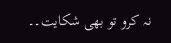نہ کرو تو بھی شکایت۔۔